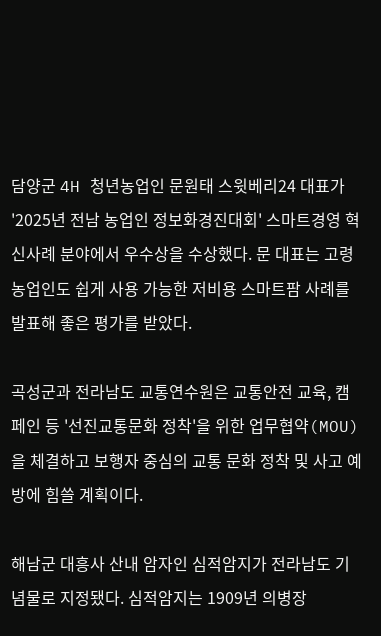담양군 4H 청년농업인 문원태 스윗베리24 대표가 '2025년 전남 농업인 정보화경진대회' 스마트경영 혁신사례 분야에서 우수상을 수상했다. 문 대표는 고령 농업인도 쉽게 사용 가능한 저비용 스마트팜 사례를 발표해 좋은 평가를 받았다.

곡성군과 전라남도 교통연수원은 교통안전 교육, 캠페인 등 '선진교통문화 정착'을 위한 업무협약(MOU)을 체결하고 보행자 중심의 교통 문화 정착 및 사고 예방에 힘쓸 계획이다.

해남군 대흥사 산내 암자인 심적암지가 전라남도 기념물로 지정됐다. 심적암지는 1909년 의병장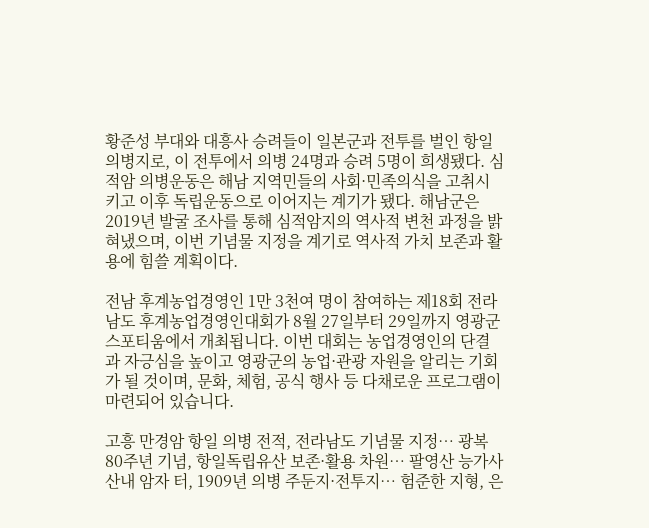황준성 부대와 대흥사 승려들이 일본군과 전투를 벌인 항일의병지로, 이 전투에서 의병 24명과 승려 5명이 희생됐다. 심적암 의병운동은 해남 지역민들의 사회·민족의식을 고취시키고 이후 독립운동으로 이어지는 계기가 됐다. 해남군은 2019년 발굴 조사를 통해 심적암지의 역사적 변천 과정을 밝혀냈으며, 이번 기념물 지정을 계기로 역사적 가치 보존과 활용에 힘쓸 계획이다.

전남 후계농업경영인 1만 3천여 명이 참여하는 제18회 전라남도 후계농업경영인대회가 8월 27일부터 29일까지 영광군 스포티움에서 개최됩니다. 이번 대회는 농업경영인의 단결과 자긍심을 높이고 영광군의 농업·관광 자원을 알리는 기회가 될 것이며, 문화, 체험, 공식 행사 등 다채로운 프로그램이 마련되어 있습니다.

고흥 만경암 항일 의병 전적, 전라남도 기념물 지정… 광복 80주년 기념, 항일독립유산 보존·활용 차원… 팔영산 능가사 산내 암자 터, 1909년 의병 주둔지·전투지… 험준한 지형, 은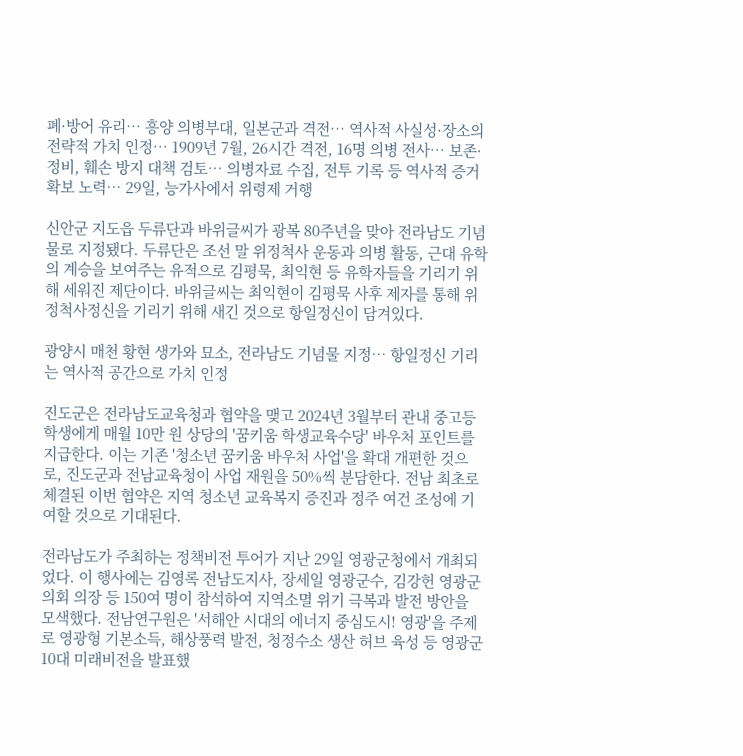폐·방어 유리… 흥양 의병부대, 일본군과 격전… 역사적 사실성·장소의 전략적 가치 인정… 1909년 7월, 26시간 격전, 16명 의병 전사… 보존·정비, 훼손 방지 대책 검토… 의병자료 수집, 전투 기록 등 역사적 증거 확보 노력… 29일, 능가사에서 위령제 거행

신안군 지도읍 두류단과 바위글씨가 광복 80주년을 맞아 전라남도 기념물로 지정됐다. 두류단은 조선 말 위정척사 운동과 의병 활동, 근대 유학의 계승을 보여주는 유적으로 김평묵, 최익현 등 유학자들을 기리기 위해 세워진 제단이다. 바위글씨는 최익현이 김평묵 사후 제자를 통해 위정척사정신을 기리기 위해 새긴 것으로 항일정신이 담겨있다.

광양시 매천 황현 생가와 묘소, 전라남도 기념물 지정… 항일정신 기리는 역사적 공간으로 가치 인정

진도군은 전라남도교육청과 협약을 맺고 2024년 3월부터 관내 중고등학생에게 매월 10만 원 상당의 '꿈키움 학생교육수당' 바우처 포인트를 지급한다. 이는 기존 '청소년 꿈키움 바우처 사업'을 확대 개편한 것으로, 진도군과 전남교육청이 사업 재원을 50%씩 분담한다. 전남 최초로 체결된 이번 협약은 지역 청소년 교육복지 증진과 정주 여건 조성에 기여할 것으로 기대된다.

전라남도가 주최하는 정책비전 투어가 지난 29일 영광군청에서 개최되었다. 이 행사에는 김영록 전남도지사, 장세일 영광군수, 김강헌 영광군의회 의장 등 150여 명이 참석하여 지역소멸 위기 극복과 발전 방안을 모색했다. 전남연구원은 '서해안 시대의 에너지 중심도시! 영광'을 주제로 영광형 기본소득, 해상풍력 발전, 청정수소 생산 허브 육성 등 영광군 10대 미래비전을 발표했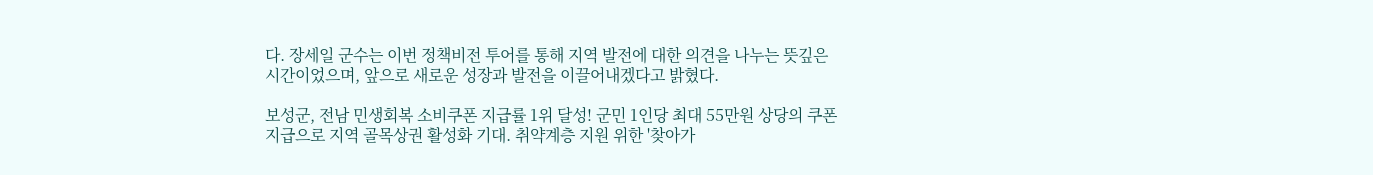다. 장세일 군수는 이번 정책비전 투어를 통해 지역 발전에 대한 의견을 나누는 뜻깊은 시간이었으며, 앞으로 새로운 성장과 발전을 이끌어내겠다고 밝혔다.

보성군, 전남 민생회복 소비쿠폰 지급률 1위 달성! 군민 1인당 최대 55만원 상당의 쿠폰 지급으로 지역 골목상권 활성화 기대. 취약계층 지원 위한 '찾아가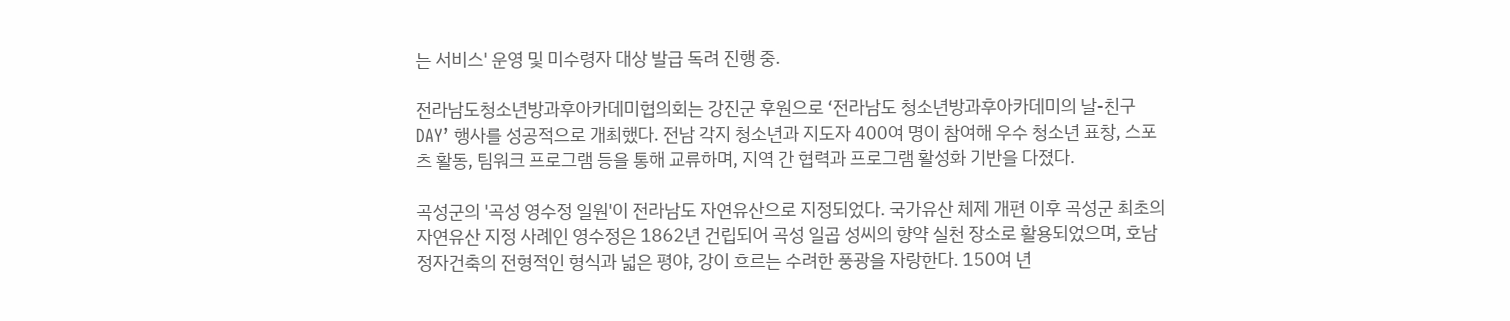는 서비스' 운영 및 미수령자 대상 발급 독려 진행 중.

전라남도청소년방과후아카데미협의회는 강진군 후원으로 ‘전라남도 청소년방과후아카데미의 날-친구DAY’ 행사를 성공적으로 개최했다. 전남 각지 청소년과 지도자 400여 명이 참여해 우수 청소년 표창, 스포츠 활동, 팀워크 프로그램 등을 통해 교류하며, 지역 간 협력과 프로그램 활성화 기반을 다졌다.

곡성군의 '곡성 영수정 일원'이 전라남도 자연유산으로 지정되었다. 국가유산 체제 개편 이후 곡성군 최초의 자연유산 지정 사례인 영수정은 1862년 건립되어 곡성 일곱 성씨의 향약 실천 장소로 활용되었으며, 호남 정자건축의 전형적인 형식과 넓은 평야, 강이 흐르는 수려한 풍광을 자랑한다. 150여 년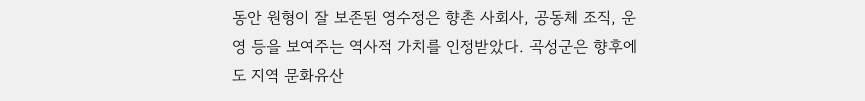동안 원형이 잘 보존된 영수정은 향촌 사회사, 공동체 조직, 운영 등을 보여주는 역사적 가치를 인정받았다. 곡성군은 향후에도 지역 문화유산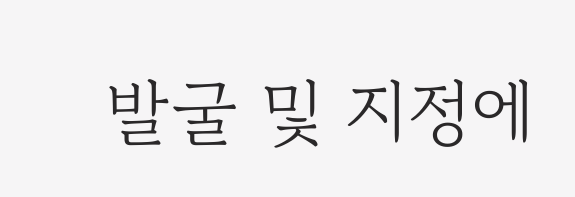발굴 및 지정에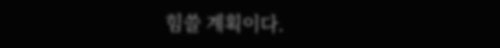힘쓸 계획이다.